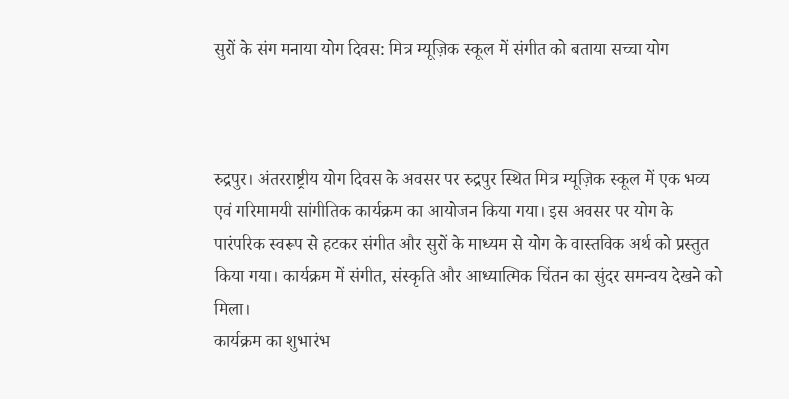सुरों के संग मनाया योग दिवस: मित्र म्यूज़िक स्कूल में संगीत को बताया सच्चा योग



रुद्रपुर। अंतरराष्ट्रीय योग दिवस के अवसर पर रुद्रपुर स्थित मित्र म्यूज़िक स्कूल में एक भव्य एवं गरिमामयी सांगीतिक कार्यक्रम का आयोजन किया गया। इस अवसर पर योग के पारंपरिक स्वरूप से हटकर संगीत और सुरों के माध्यम से योग के वास्तविक अर्थ को प्रस्तुत किया गया। कार्यक्रम में संगीत, संस्कृति और आध्यात्मिक चिंतन का सुंदर समन्वय देखने को मिला।
कार्यक्रम का शुभारंभ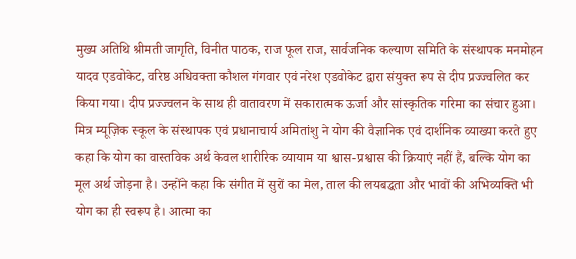मुख्य अतिथि श्रीमती जागृति, विनीत पाठक, राज फूल राज, सार्वजनिक कल्याण समिति के संस्थापक मनमोहन यादव एडवोकेट, वरिष्ठ अधिवक्ता कौशल गंगवार एवं नरेश एडवोकेट द्वारा संयुक्त रूप से दीप प्रज्ज्वलित कर किया गया। दीप प्रज्ज्वलन के साथ ही वातावरण में सकारात्मक ऊर्जा और सांस्कृतिक गरिमा का संचार हुआ।
मित्र म्यूज़िक स्कूल के संस्थापक एवं प्रधानाचार्य अमितांशु ने योग की वैज्ञानिक एवं दार्शनिक व्याख्या करते हुए कहा कि योग का वास्तविक अर्थ केवल शारीरिक व्यायाम या श्वास-प्रश्वास की क्रियाएं नहीं हैं, बल्कि योग का मूल अर्थ जोड़ना है। उन्होंने कहा कि संगीत में सुरों का मेल, ताल की लयबद्धता और भावों की अभिव्यक्ति भी योग का ही स्वरूप है। आत्मा का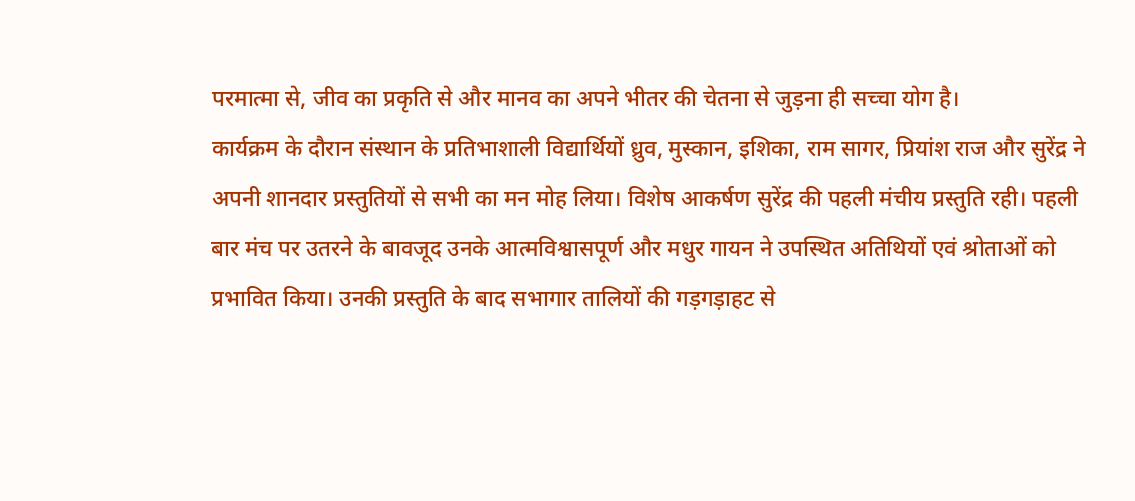परमात्मा से, जीव का प्रकृति से और मानव का अपने भीतर की चेतना से जुड़ना ही सच्चा योग है।
कार्यक्रम के दौरान संस्थान के प्रतिभाशाली विद्यार्थियों ध्रुव, मुस्कान, इशिका, राम सागर, प्रियांश राज और सुरेंद्र ने अपनी शानदार प्रस्तुतियों से सभी का मन मोह लिया। विशेष आकर्षण सुरेंद्र की पहली मंचीय प्रस्तुति रही। पहली बार मंच पर उतरने के बावजूद उनके आत्मविश्वासपूर्ण और मधुर गायन ने उपस्थित अतिथियों एवं श्रोताओं को प्रभावित किया। उनकी प्रस्तुति के बाद सभागार तालियों की गड़गड़ाहट से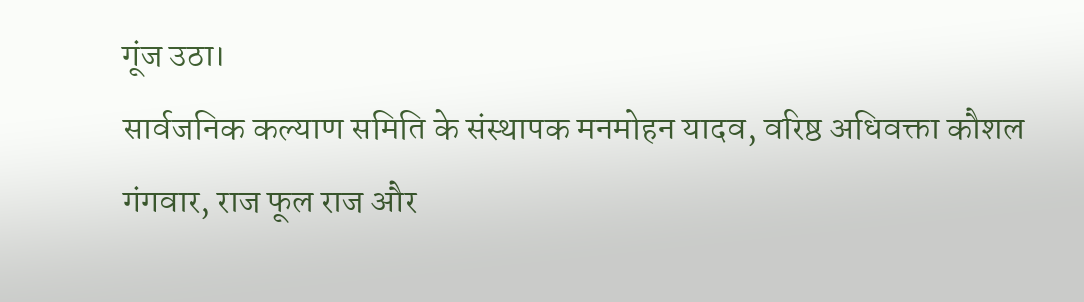गूंज उठा।
सार्वजनिक कल्याण समिति के संस्थापक मनमोहन यादव, वरिष्ठ अधिवक्ता कौशल गंगवार, राज फूल राज और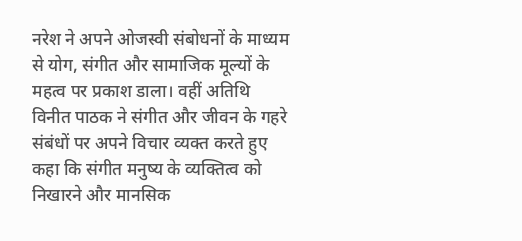नरेश ने अपने ओजस्वी संबोधनों के माध्यम से योग, संगीत और सामाजिक मूल्यों के महत्व पर प्रकाश डाला। वहीं अतिथि विनीत पाठक ने संगीत और जीवन के गहरे संबंधों पर अपने विचार व्यक्त करते हुए कहा कि संगीत मनुष्य के व्यक्तित्व को निखारने और मानसिक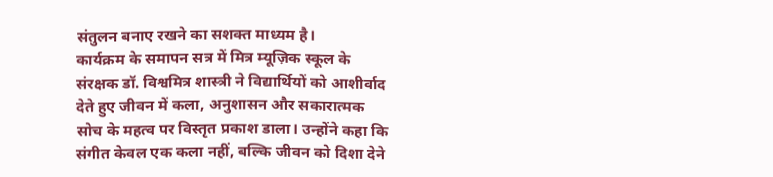संतुलन बनाए रखने का सशक्त माध्यम है।
कार्यक्रम के समापन सत्र में मित्र म्यूज़िक स्कूल के संरक्षक डॉ. विश्वमित्र शास्त्री ने विद्यार्थियों को आशीर्वाद देते हुए जीवन में कला, अनुशासन और सकारात्मक सोच के महत्व पर विस्तृत प्रकाश डाला। उन्होंने कहा कि संगीत केवल एक कला नहीं, बल्कि जीवन को दिशा देने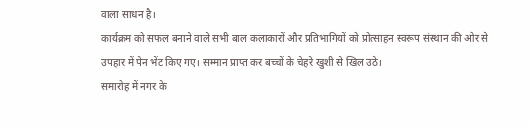वाला साधन है।
कार्यक्रम को सफल बनाने वाले सभी बाल कलाकारों और प्रतिभागियों को प्रोत्साहन स्वरूप संस्थान की ओर से उपहार में पेन भेंट किए गए। सम्मान प्राप्त कर बच्चों के चेहरे खुशी से खिल उठे।
समारोह में नगर के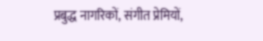प्रबुद्ध नागरिकों, संगीत प्रेमियों,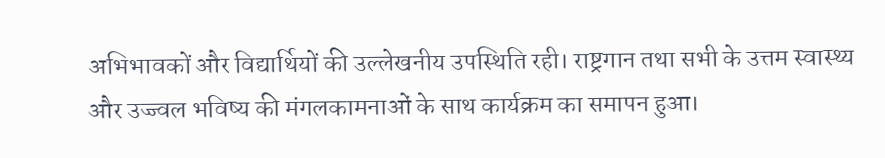अभिभावकों और विद्यार्थियों की उल्लेखनीय उपस्थिति रही। राष्ट्रगान तथा सभी के उत्तम स्वास्थ्य और उज्ज्वल भविष्य की मंगलकामनाओं के साथ कार्यक्रम का समापन हुआ।